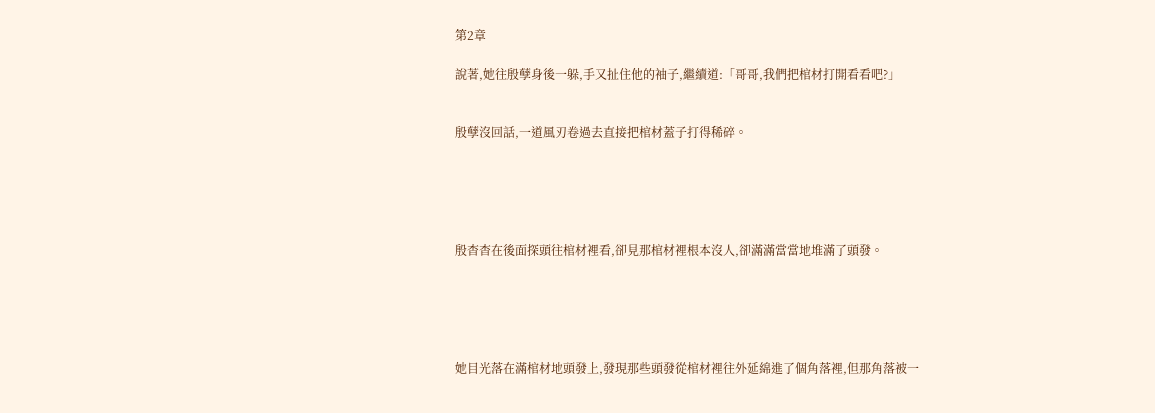第2章

說著,她往殷孽身後一躲,手又扯住他的袖子,繼續道:「哥哥,我們把棺材打開看看吧?」


殷孽沒回話,一道風刃卷過去直接把棺材蓋子打得稀碎。





殷杳杳在後面探頭往棺材裡看,卻見那棺材裡根本沒人,卻滿滿當當地堆滿了頭發。





她目光落在滿棺材地頭發上,發現那些頭發從棺材裡往外延綿進了個角落裡,但那角落被一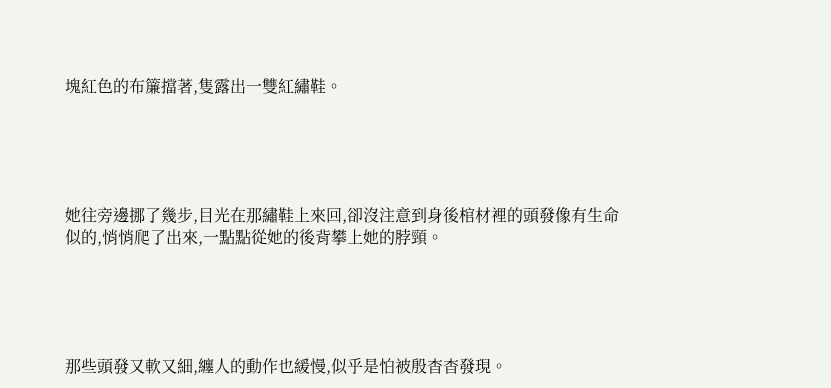塊紅色的布簾擋著,隻露出一雙紅繡鞋。





她往旁邊挪了幾步,目光在那繡鞋上來回,卻沒注意到身後棺材裡的頭發像有生命似的,悄悄爬了出來,一點點從她的後背攀上她的脖頸。





那些頭發又軟又細,纏人的動作也緩慢,似乎是怕被殷杳杳發現。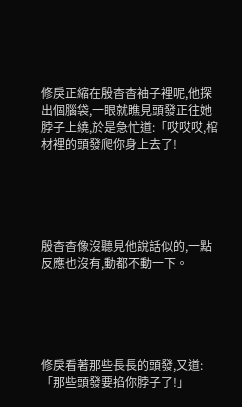修戾正縮在殷杳杳袖子裡呢,他探出個腦袋,一眼就瞧見頭發正往她脖子上繞,於是急忙道:「哎哎哎,棺材裡的頭發爬你身上去了!





殷杳杳像沒聽見他說話似的,一點反應也沒有,動都不動一下。





修戾看著那些長長的頭發,又道:「那些頭發要掐你脖子了!」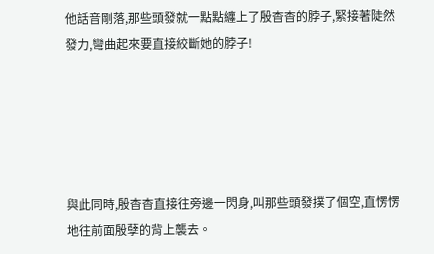他話音剛落,那些頭發就一點點纏上了殷杳杳的脖子,緊接著陡然發力,彎曲起來要直接絞斷她的脖子!





與此同時,殷杳杳直接往旁邊一閃身,叫那些頭發撲了個空,直愣愣地往前面殷孽的背上襲去。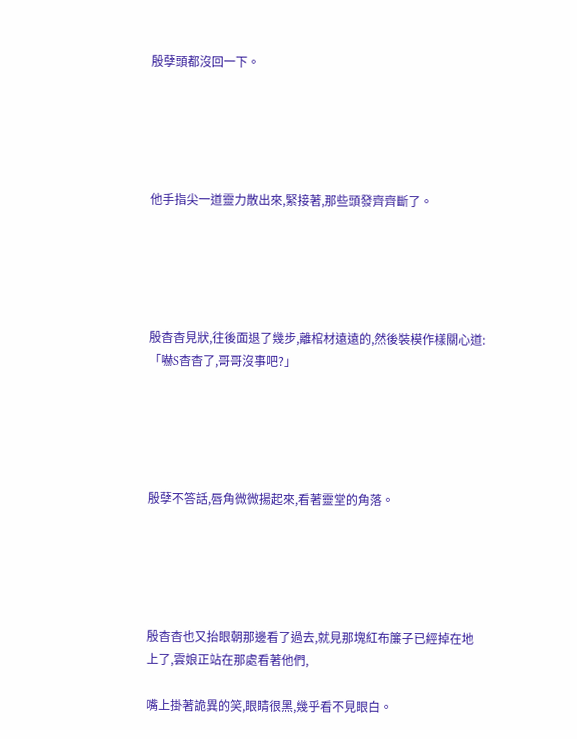殷孽頭都沒回一下。





他手指尖一道靈力散出來,緊接著,那些頭發齊齊斷了。





殷杳杳見狀,往後面退了幾步,離棺材遠遠的,然後裝模作樣關心道:「嚇S杳杳了,哥哥沒事吧?」





殷孽不答話,唇角微微揚起來,看著靈堂的角落。





殷杳杳也又抬眼朝那邊看了過去,就見那塊紅布簾子已經掉在地上了,雲娘正站在那處看著他們,

嘴上掛著詭異的笑,眼睛很黑,幾乎看不見眼白。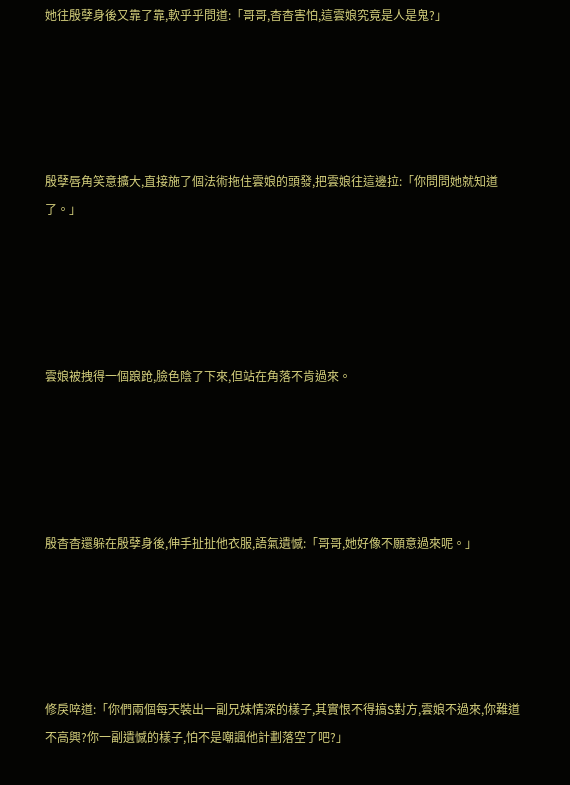她往殷孽身後又靠了靠,軟乎乎問道:「哥哥,杳杳害怕,這雲娘究竟是人是鬼?」





殷孽唇角笑意擴大,直接施了個法術拖住雲娘的頭發,把雲娘往這邊拉:「你問問她就知道了。」





雲娘被拽得一個踉跄,臉色陰了下來,但站在角落不肯過來。





殷杳杳還躲在殷孽身後,伸手扯扯他衣服,語氣遺憾:「哥哥,她好像不願意過來呢。」





修戾啐道:「你們兩個每天裝出一副兄妹情深的樣子,其實恨不得搞S對方,雲娘不過來,你難道不高興?你一副遺憾的樣子,怕不是嘲諷他計劃落空了吧?」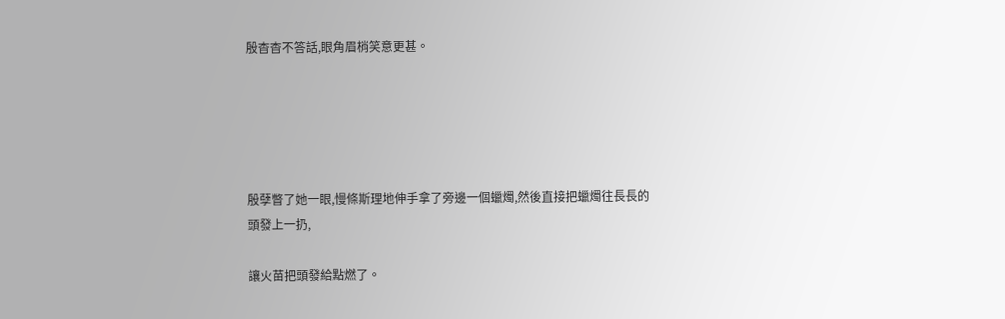殷杳杳不答話,眼角眉梢笑意更甚。





殷孽瞥了她一眼,慢條斯理地伸手拿了旁邊一個蠟燭,然後直接把蠟燭往長長的頭發上一扔,

讓火苗把頭發給點燃了。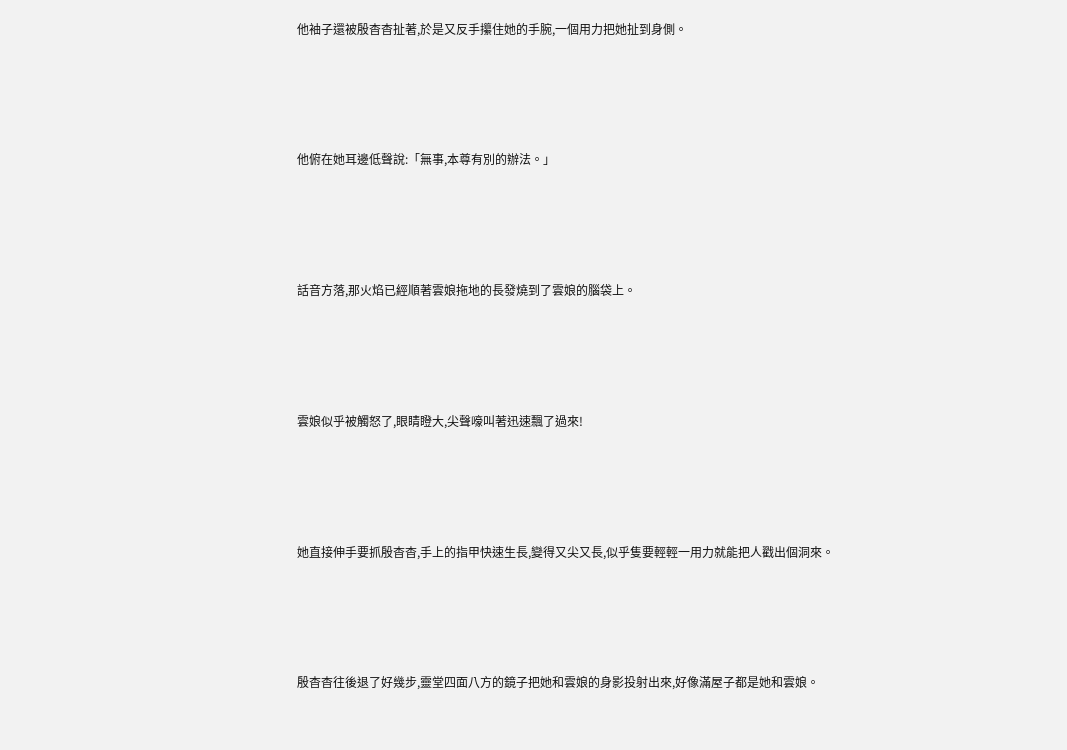他袖子還被殷杳杳扯著,於是又反手攥住她的手腕,一個用力把她扯到身側。





他俯在她耳邊低聲說:「無事,本尊有別的辦法。」





話音方落,那火焰已經順著雲娘拖地的長發燒到了雲娘的腦袋上。





雲娘似乎被觸怒了,眼睛瞪大,尖聲嚎叫著迅速飄了過來!





她直接伸手要抓殷杳杳,手上的指甲快速生長,變得又尖又長,似乎隻要輕輕一用力就能把人戳出個洞來。





殷杳杳往後退了好幾步,靈堂四面八方的鏡子把她和雲娘的身影投射出來,好像滿屋子都是她和雲娘。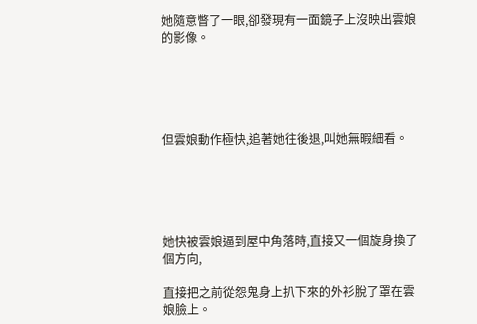她隨意瞥了一眼,卻發現有一面鏡子上沒映出雲娘的影像。





但雲娘動作極快,追著她往後退,叫她無暇細看。





她快被雲娘逼到屋中角落時,直接又一個旋身換了個方向,

直接把之前從怨鬼身上扒下來的外衫脫了罩在雲娘臉上。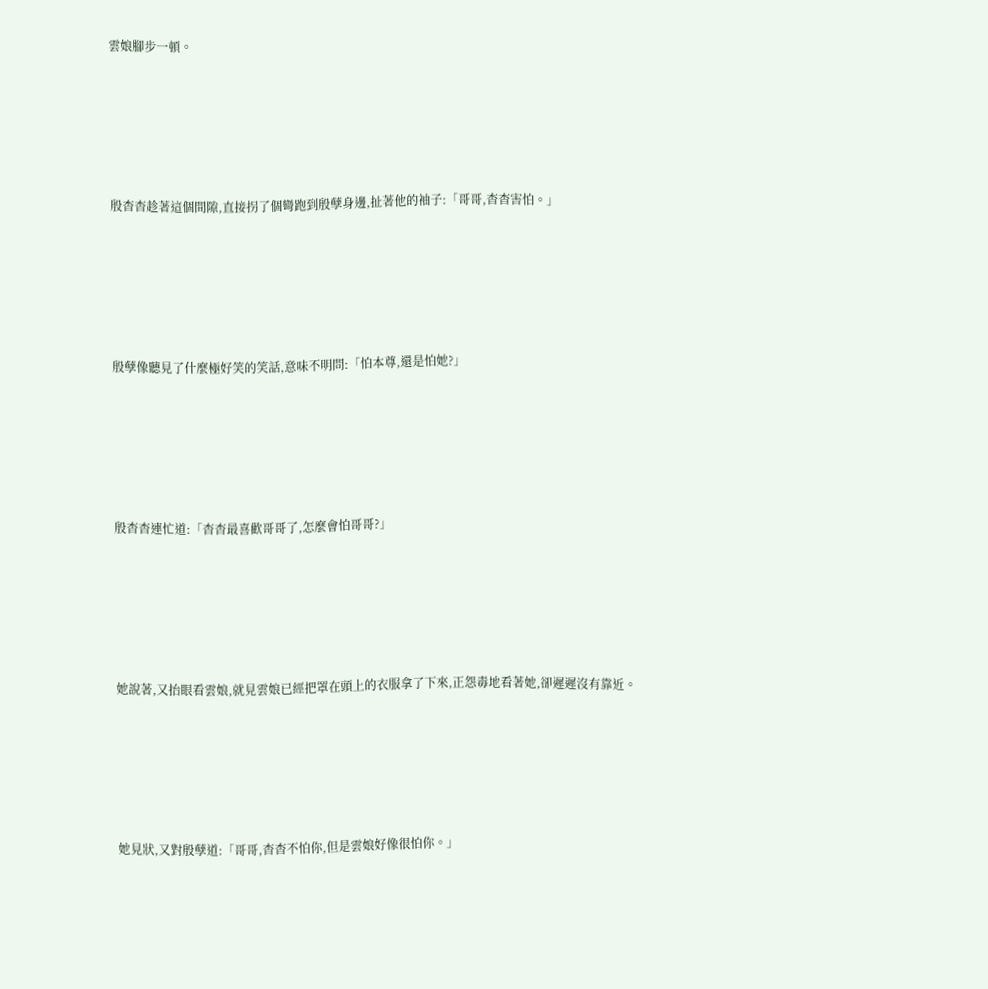雲娘腳步一頓。





殷杳杳趁著這個間隙,直接拐了個彎跑到殷孽身邊,扯著他的袖子:「哥哥,杳杳害怕。」





殷孽像聽見了什麼極好笑的笑話,意味不明問:「怕本尊,還是怕她?」





殷杳杳連忙道:「杳杳最喜歡哥哥了,怎麼會怕哥哥?」





她說著,又抬眼看雲娘,就見雲娘已經把罩在頭上的衣服拿了下來,正怨毒地看著她,卻遲遲沒有靠近。





她見狀,又對殷孽道:「哥哥,杳杳不怕你,但是雲娘好像很怕你。」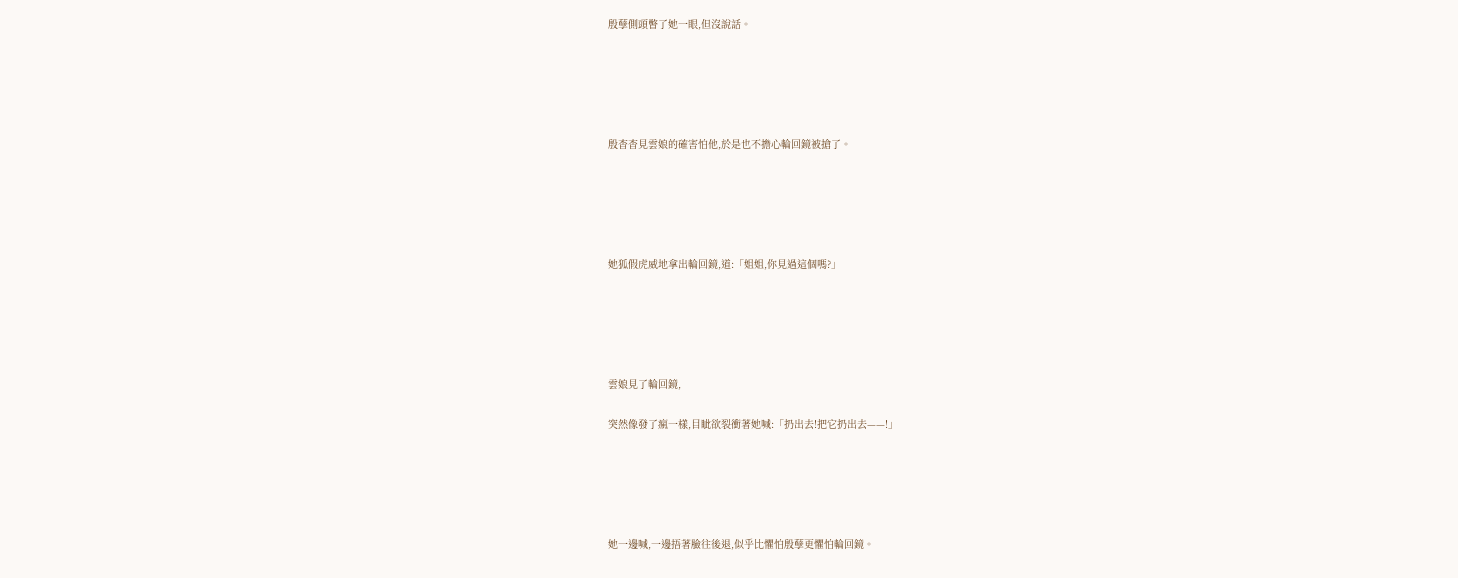殷孽側頭瞥了她一眼,但沒說話。





殷杳杳見雲娘的確害怕他,於是也不擔心輪回鏡被搶了。





她狐假虎威地拿出輪回鏡,道:「姐姐,你見過這個嗎?」





雲娘見了輪回鏡,

突然像發了瘋一樣,目眦欲裂衝著她喊:「扔出去!把它扔出去——!」





她一邊喊,一邊捂著臉往後退,似乎比懼怕殷孽更懼怕輪回鏡。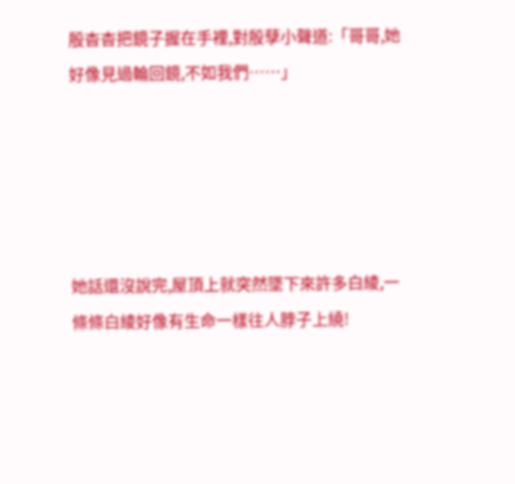殷杳杳把鏡子握在手裡,對殷孽小聲道:「哥哥,她好像見過輪回鏡,不如我們……」





她話還沒說完,屋頂上就突然墜下來許多白綾,一條條白綾好像有生命一樣往人脖子上繞!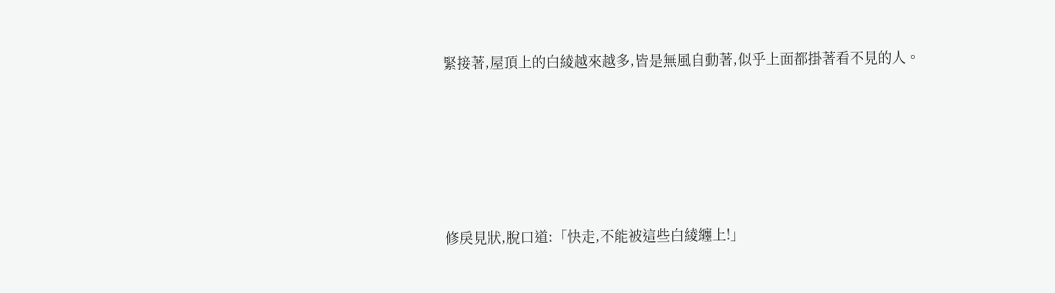緊接著,屋頂上的白綾越來越多,皆是無風自動著,似乎上面都掛著看不見的人。





修戾見狀,脫口道:「快走,不能被這些白綾纏上!」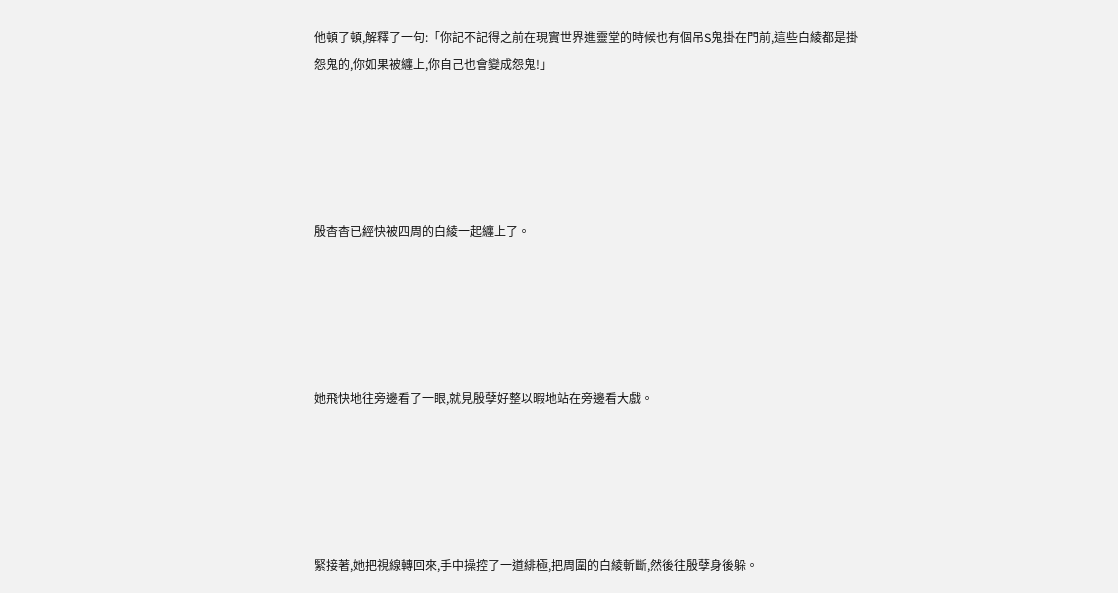他頓了頓,解釋了一句:「你記不記得之前在現實世界進靈堂的時候也有個吊S鬼掛在門前,這些白綾都是掛怨鬼的,你如果被纏上,你自己也會變成怨鬼!」





殷杳杳已經快被四周的白綾一起纏上了。





她飛快地往旁邊看了一眼,就見殷孽好整以暇地站在旁邊看大戲。





緊接著,她把視線轉回來,手中操控了一道緋極,把周圍的白綾斬斷,然後往殷孽身後躲。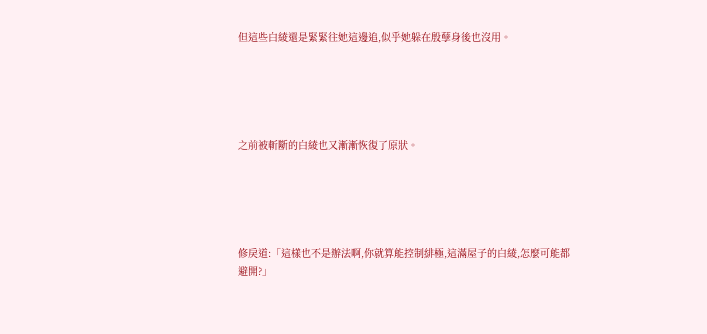但這些白綾還是緊緊往她這邊追,似乎她躲在殷孽身後也沒用。





之前被斬斷的白綾也又漸漸恢復了原狀。





修戾道:「這樣也不是辦法啊,你就算能控制緋極,這滿屋子的白綾,怎麼可能都避開?」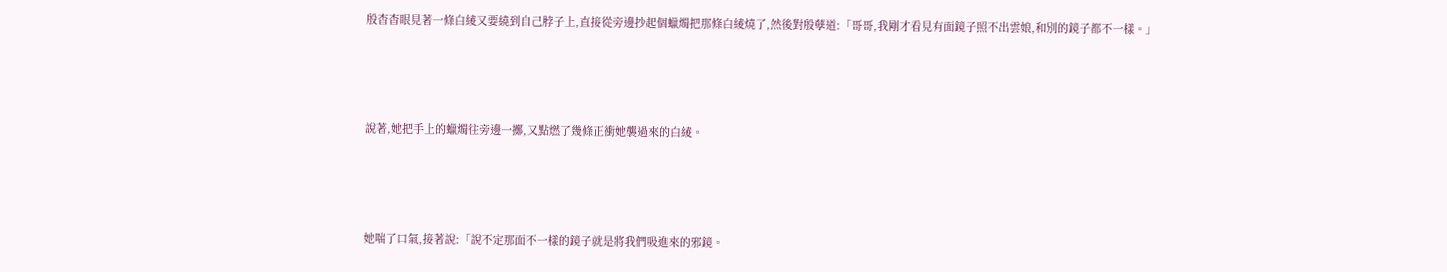殷杳杳眼見著一條白綾又要繞到自己脖子上,直接從旁邊抄起個蠟燭把那條白綾燒了,然後對殷孽道:「哥哥,我剛才看見有面鏡子照不出雲娘,和別的鏡子都不一樣。」





說著,她把手上的蠟燭往旁邊一擲,又點燃了幾條正衝她襲過來的白綾。





她喘了口氣,接著說:「說不定那面不一樣的鏡子就是將我們吸進來的邪鏡。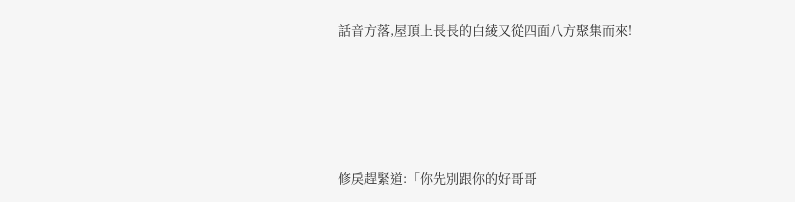話音方落,屋頂上長長的白綾又從四面八方聚集而來!





修戾趕緊道:「你先別跟你的好哥哥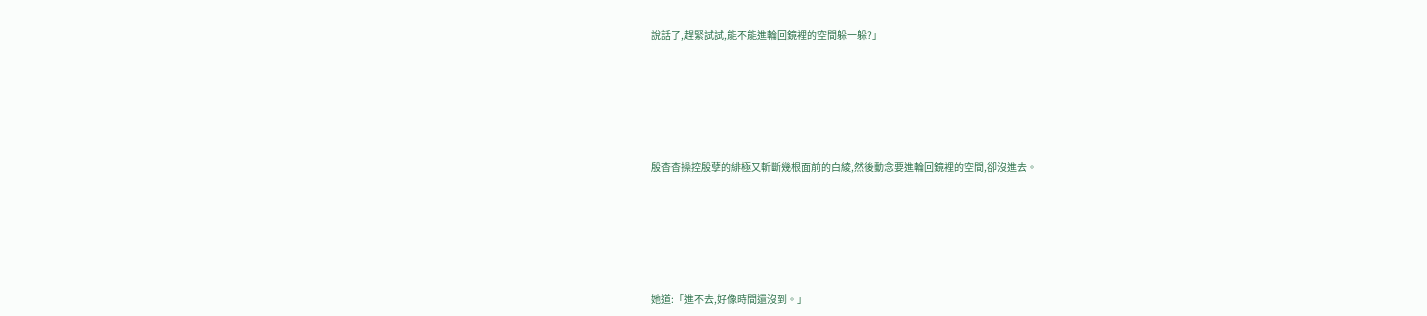說話了,趕緊試試,能不能進輪回鏡裡的空間躲一躲?」





殷杳杳操控殷孽的緋極又斬斷幾根面前的白綾,然後動念要進輪回鏡裡的空間,卻沒進去。





她道:「進不去,好像時間還沒到。」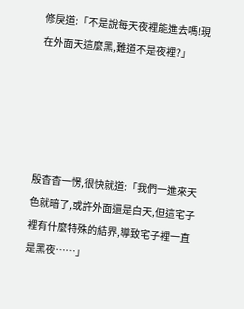修戾道:「不是說每天夜裡能進去嗎!現在外面天這麼黑,難道不是夜裡?」





殷杳杳一愣,很快就道:「我們一進來天色就暗了,或許外面還是白天,但這宅子裡有什麼特殊的結界,導致宅子裡一直是黑夜……」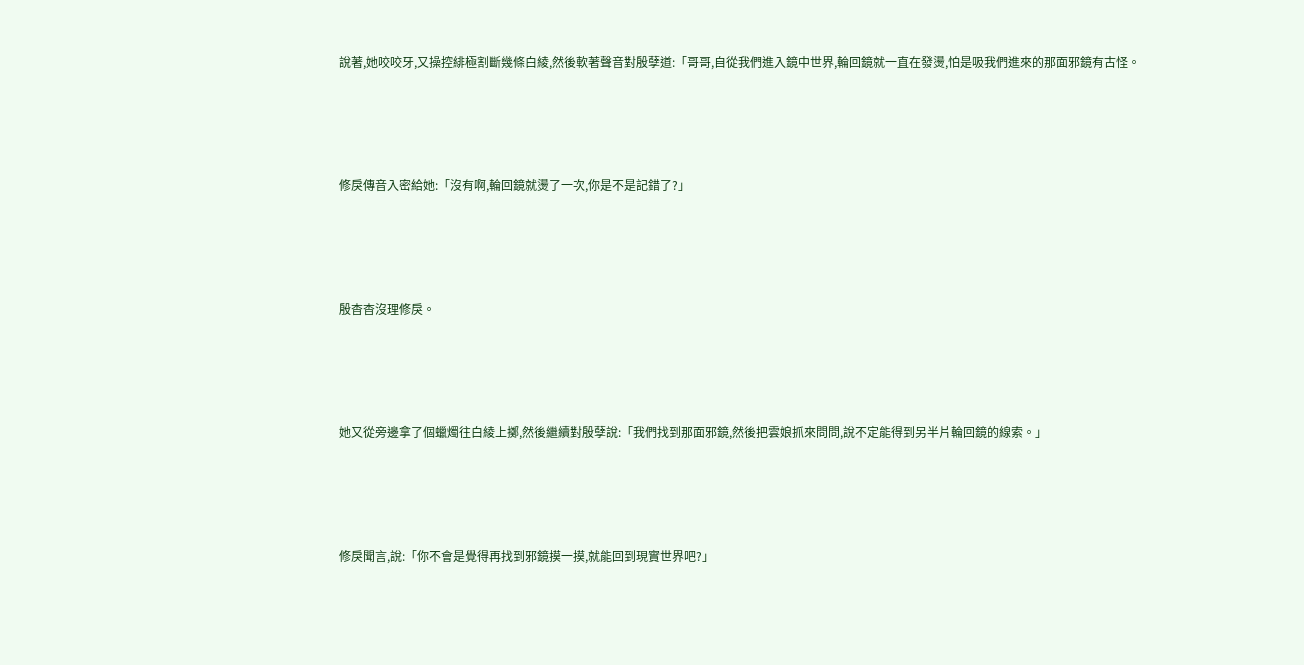說著,她咬咬牙,又操控緋極割斷幾條白綾,然後軟著聲音對殷孽道:「哥哥,自從我們進入鏡中世界,輪回鏡就一直在發燙,怕是吸我們進來的那面邪鏡有古怪。





修戾傳音入密給她:「沒有啊,輪回鏡就燙了一次,你是不是記錯了?」





殷杳杳沒理修戾。





她又從旁邊拿了個蠟燭往白綾上擲,然後繼續對殷孽說:「我們找到那面邪鏡,然後把雲娘抓來問問,說不定能得到另半片輪回鏡的線索。」





修戾聞言,說:「你不會是覺得再找到邪鏡摸一摸,就能回到現實世界吧?」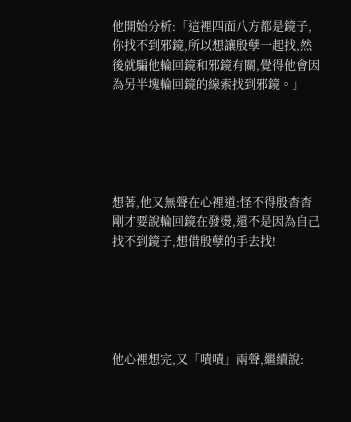他開始分析:「這裡四面八方都是鏡子,你找不到邪鏡,所以想讓殷孽一起找,然後就騙他輪回鏡和邪鏡有關,覺得他會因為另半塊輪回鏡的線索找到邪鏡。」





想著,他又無聲在心裡道:怪不得殷杳杳剛才要說輪回鏡在發燙,還不是因為自己找不到鏡子,想借殷孽的手去找!





他心裡想完,又「嘖嘖」兩聲,繼續說: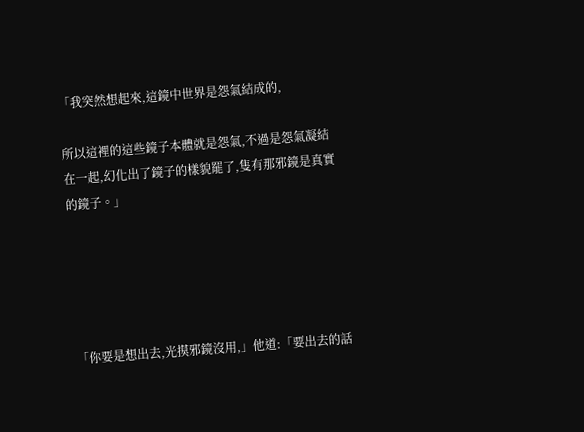「我突然想起來,這鏡中世界是怨氣結成的,

所以這裡的這些鏡子本體就是怨氣,不過是怨氣凝結在一起,幻化出了鏡子的樣貌罷了,隻有那邪鏡是真實的鏡子。」





「你要是想出去,光摸邪鏡沒用,」他道:「要出去的話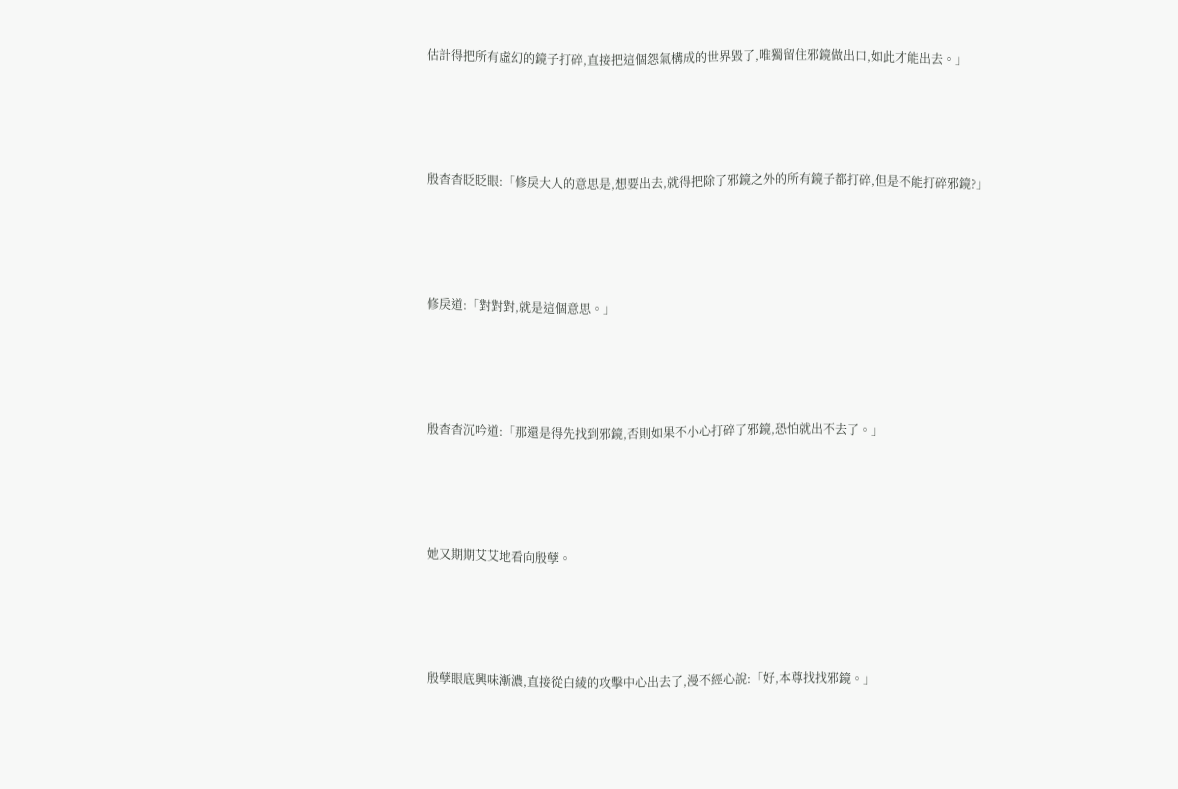估計得把所有虛幻的鏡子打碎,直接把這個怨氣構成的世界毀了,唯獨留住邪鏡做出口,如此才能出去。」





殷杳杳眨眨眼:「修戾大人的意思是,想要出去,就得把除了邪鏡之外的所有鏡子都打碎,但是不能打碎邪鏡?」





修戾道:「對對對,就是這個意思。」





殷杳杳沉吟道:「那還是得先找到邪鏡,否則如果不小心打碎了邪鏡,恐怕就出不去了。」





她又期期艾艾地看向殷孽。





殷孽眼底興味漸濃,直接從白綾的攻擊中心出去了,漫不經心說:「好,本尊找找邪鏡。」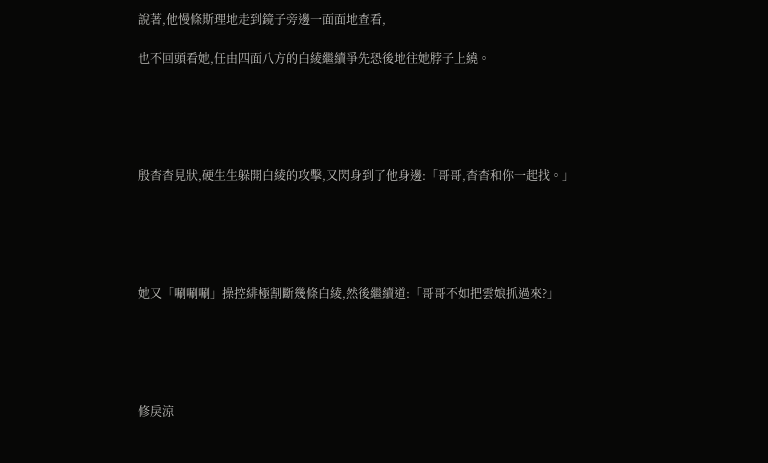說著,他慢條斯理地走到鏡子旁邊一面面地查看,

也不回頭看她,任由四面八方的白綾繼續爭先恐後地往她脖子上繞。





殷杳杳見狀,硬生生躲開白綾的攻擊,又閃身到了他身邊:「哥哥,杳杳和你一起找。」





她又「唰唰唰」操控緋極割斷幾條白綾,然後繼續道:「哥哥不如把雲娘抓過來?」





修戾涼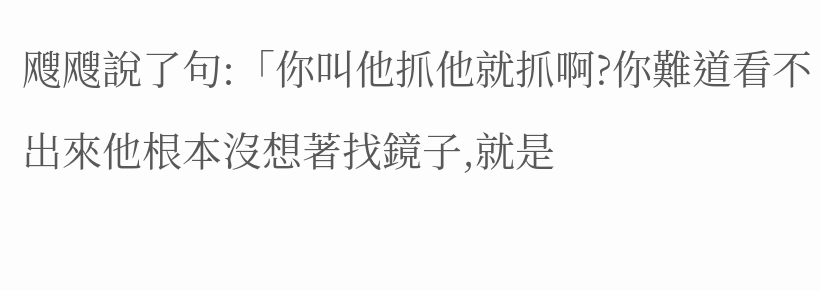飕飕說了句:「你叫他抓他就抓啊?你難道看不出來他根本沒想著找鏡子,就是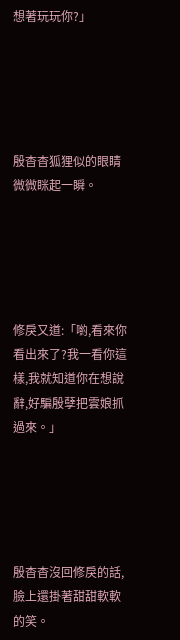想著玩玩你?」





殷杳杳狐狸似的眼睛微微眯起一瞬。





修戾又道:「喲,看來你看出來了?我一看你這樣,我就知道你在想說辭,好騙殷孽把雲娘抓過來。」





殷杳杳沒回修戾的話,臉上還掛著甜甜軟軟的笑。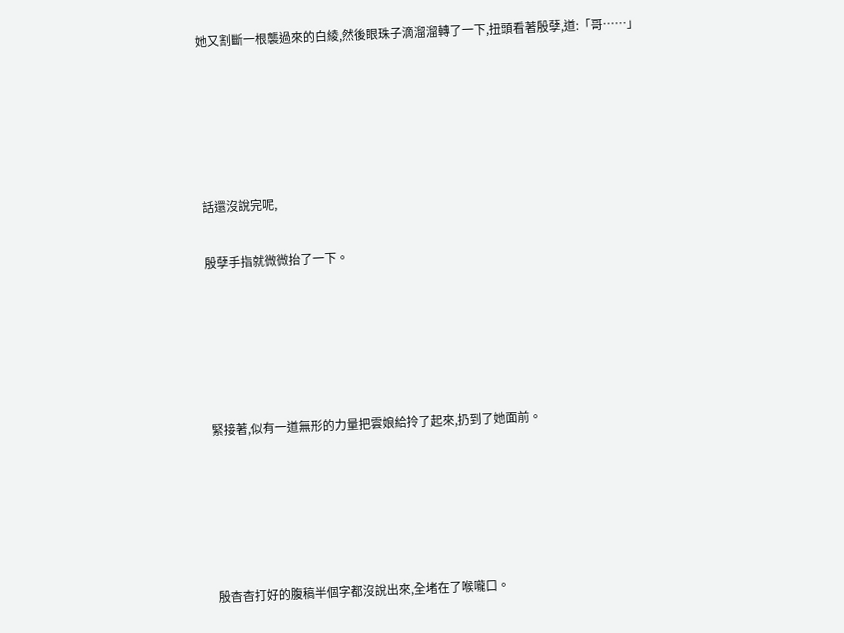她又割斷一根襲過來的白綾,然後眼珠子滴溜溜轉了一下,扭頭看著殷孽,道:「哥……」





話還沒說完呢,

殷孽手指就微微抬了一下。





緊接著,似有一道無形的力量把雲娘給拎了起來,扔到了她面前。





殷杳杳打好的腹稿半個字都沒說出來,全堵在了喉嚨口。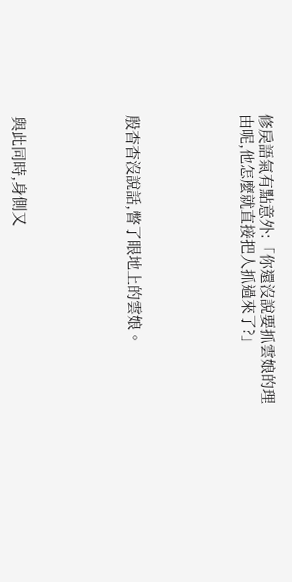修戾語氣有點意外:「你還沒說要抓雲娘的理由呢,他怎麼就直接把人抓過來了?」





殷杳杳沒說話,瞥了眼地上的雲娘。





與此同時,身側又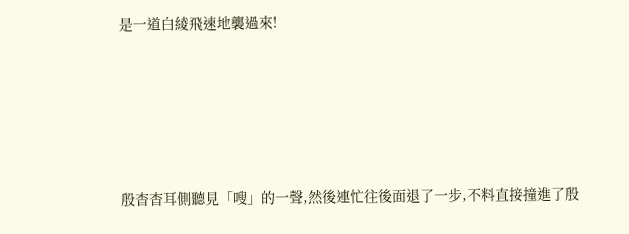是一道白綾飛速地襲過來!





殷杳杳耳側聽見「嗖」的一聲,然後連忙往後面退了一步,不料直接撞進了殷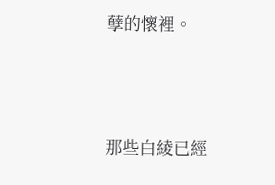孽的懷裡。





那些白綾已經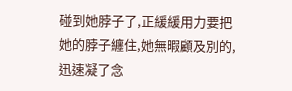碰到她脖子了,正緩緩用力要把她的脖子纏住,她無暇顧及別的,迅速凝了念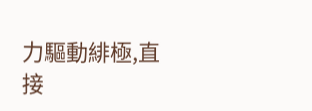力驅動緋極,直接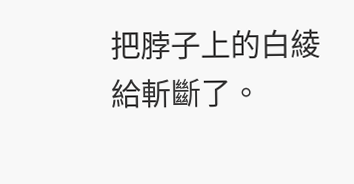把脖子上的白綾給斬斷了。